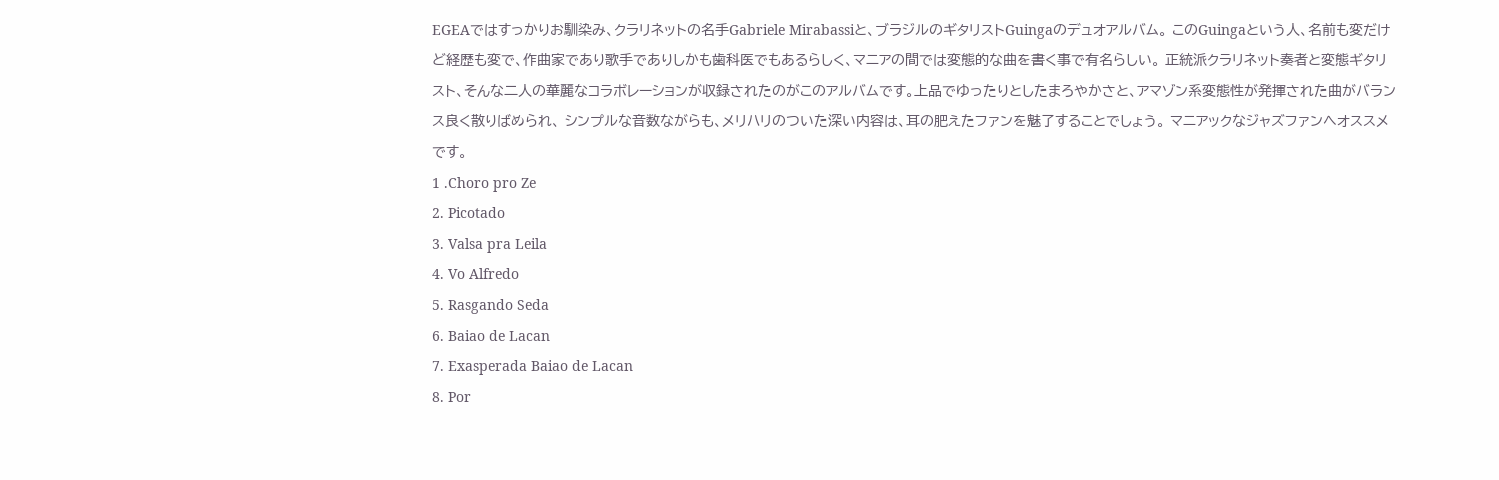EGEAではすっかりお馴染み、クラリネットの名手Gabriele Mirabassiと、ブラジルのギタリストGuingaのデュオアルバム。 このGuingaという人、名前も変だけど経歴も変で、作曲家であり歌手でありしかも歯科医でもあるらしく、マニアの間では変態的な曲を書く事で有名らしい。 正統派クラリネット奏者と変態ギタリスト、そんな二人の華麗なコラボレーションが収録されたのがこのアルバムです。上品でゆったりとしたまろやかさと、アマゾン系変態性が発揮された曲がバランス良く散りばめられ、 シンプルな音数ながらも、メリハリのついた深い内容は、耳の肥えたファンを魅了することでしょう。 マニアックなジャズファンへオススメです。
1 .Choro pro Ze
2. Picotado
3. Valsa pra Leila
4. Vo Alfredo
5. Rasgando Seda
6. Baiao de Lacan
7. Exasperada Baiao de Lacan
8. Por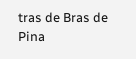tras de Bras de Pina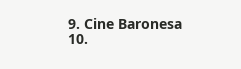9. Cine Baronesa
10.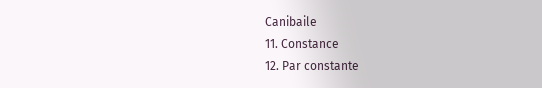Canibaile
11. Constance
12. Par constante